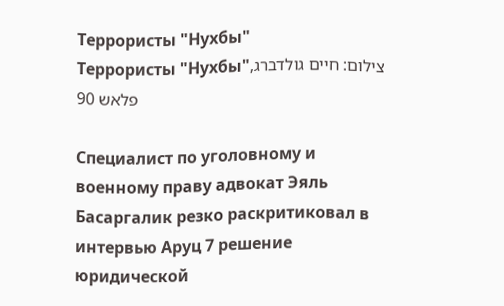Террористы "Нухбы"
Террористы "Нухбы"צילום: חיים גולדברג, פלאש 90

Специалист по уголовному и военному праву адвокат Эяль Басаргалик резко раскритиковал в интервью Аруц 7 решение юридической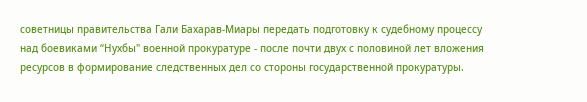советницы правительства Гали Бахарав-Миары передать подготовку к судебному процессу над боевиками “Нухбы" военной прокуратуре - после почти двух с половиной лет вложения ресурсов в формирование следственных дел со стороны государственной прокуратуры.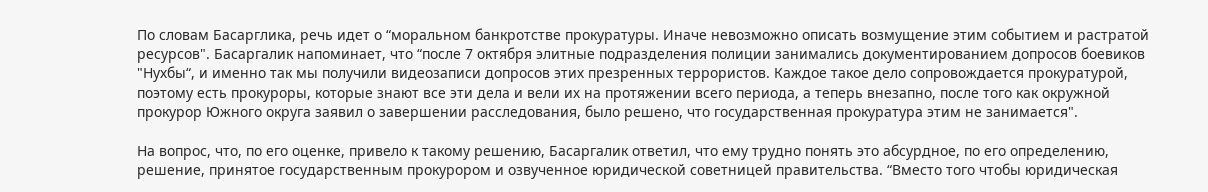По словам Басарглика, речь идет о “моральном банкротстве прокуратуры. Иначе невозможно описать возмущение этим событием и растратой ресурсов". Басаргалик напоминает, что “после 7 октября элитные подразделения полиции занимались документированием допросов боевиков "Нухбы“, и именно так мы получили видеозаписи допросов этих презренных террористов. Каждое такое дело сопровождается прокуратурой, поэтому есть прокуроры, которые знают все эти дела и вели их на протяжении всего периода, а теперь внезапно, после того как окружной прокурор Южного округа заявил о завершении расследования, было решено, что государственная прокуратура этим не занимается".

На вопрос, что, по его оценке, привело к такому решению, Басаргалик ответил, что ему трудно понять это абсурдное, по его определению, решение, принятое государственным прокурором и озвученное юридической советницей правительства. “Вместо того чтобы юридическая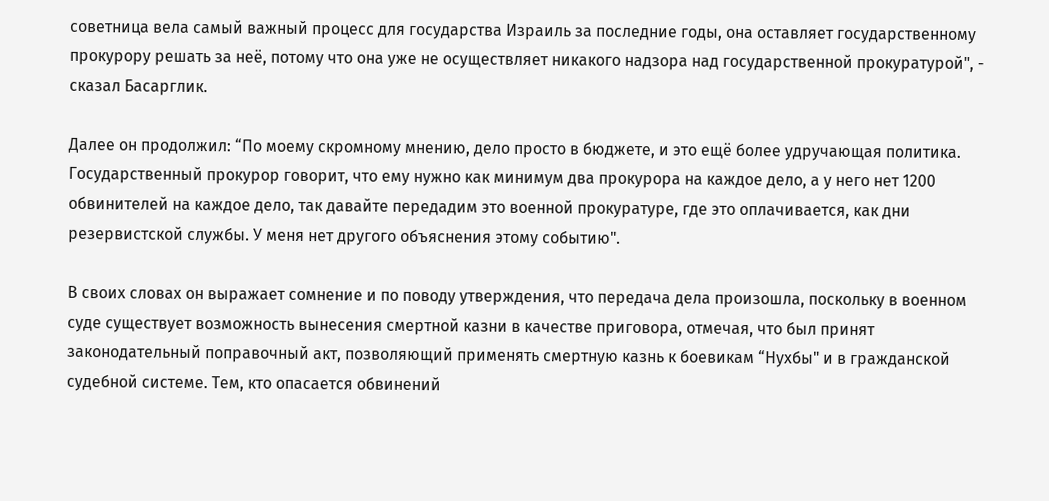советница вела самый важный процесс для государства Израиль за последние годы, она оставляет государственному прокурору решать за неё, потому что она уже не осуществляет никакого надзора над государственной прокуратурой", - сказал Басарглик.

Далее он продолжил: “По моему скромному мнению, дело просто в бюджете, и это ещё более удручающая политика. Государственный прокурор говорит, что ему нужно как минимум два прокурора на каждое дело, а у него нет 1200 обвинителей на каждое дело, так давайте передадим это военной прокуратуре, где это оплачивается, как дни резервистской службы. У меня нет другого объяснения этому событию".

В своих словах он выражает сомнение и по поводу утверждения, что передача дела произошла, поскольку в военном суде существует возможность вынесения смертной казни в качестве приговора, отмечая, что был принят законодательный поправочный акт, позволяющий применять смертную казнь к боевикам “Нухбы" и в гражданской судебной системе. Тем, кто опасается обвинений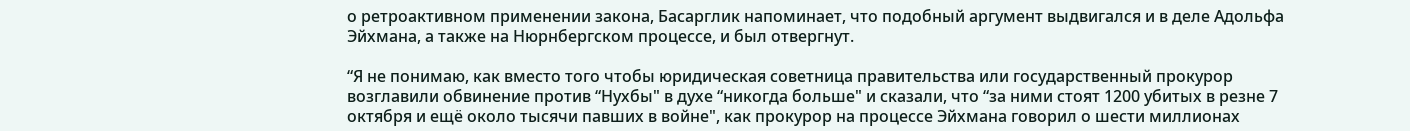о ретроактивном применении закона, Басарглик напоминает, что подобный аргумент выдвигался и в деле Адольфа Эйхмана, а также на Нюрнбергском процессе, и был отвергнут.

“Я не понимаю, как вместо того чтобы юридическая советница правительства или государственный прокурор возглавили обвинение против “Нухбы" в духе “никогда больше" и сказали, что “за ними стоят 1200 убитых в резне 7 октября и ещё около тысячи павших в войне", как прокурор на процессе Эйхмана говорил о шести миллионах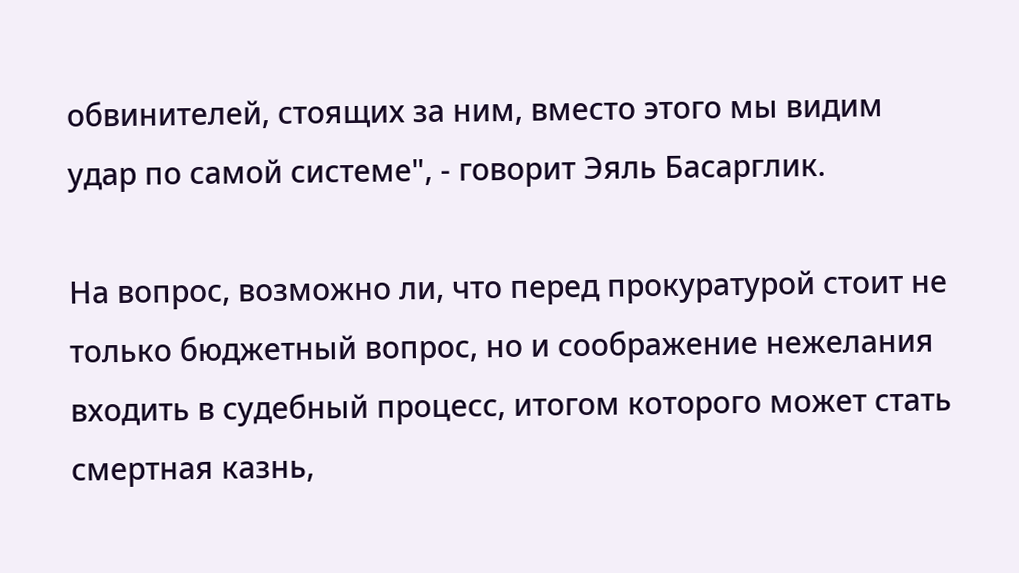обвинителей, стоящих за ним, вместо этого мы видим удар по самой системе", - говорит Эяль Басарглик.

На вопрос, возможно ли, что перед прокуратурой стоит не только бюджетный вопрос, но и соображение нежелания входить в судебный процесс, итогом которого может стать смертная казнь,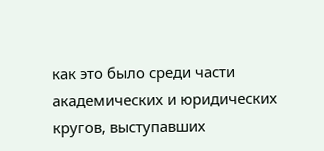как это было среди части академических и юридических кругов, выступавших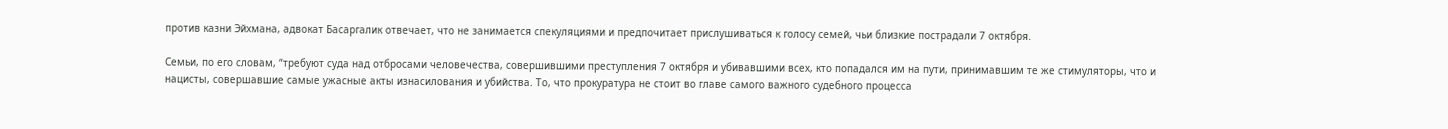против казни Эйхмана, адвокат Басаргалик отвечает, что не занимается спекуляциями и предпочитает прислушиваться к голосу семей, чьи близкие пострадали 7 октября.

Семьи, по его словам, “требуют суда над отбросами человечества, совершившими преступления 7 октября и убивавшими всех, кто попадался им на пути, принимавшим те же стимуляторы, что и нацисты, совершавшие самые ужасные акты изнасилования и убийства. То, что прокуратура не стоит во главе самого важного судебного процесса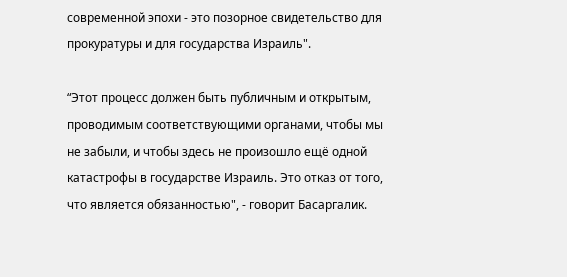современной эпохи - это позорное свидетельство для прокуратуры и для государства Израиль".

“Этот процесс должен быть публичным и открытым, проводимым соответствующими органами, чтобы мы не забыли, и чтобы здесь не произошло ещё одной катастрофы в государстве Израиль. Это отказ от того, что является обязанностью", - говорит Басаргалик.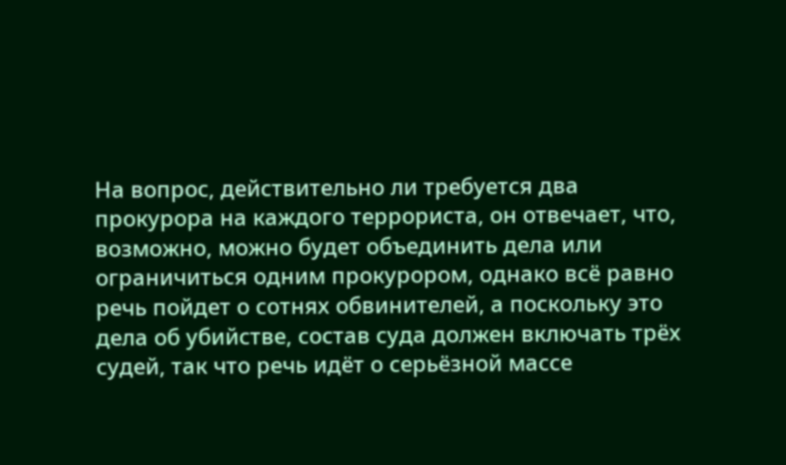На вопрос, действительно ли требуется два прокурора на каждого террориста, он отвечает, что, возможно, можно будет объединить дела или ограничиться одним прокурором, однако всё равно речь пойдет о сотнях обвинителей, а поскольку это дела об убийстве, состав суда должен включать трёх судей, так что речь идёт о серьёзной массе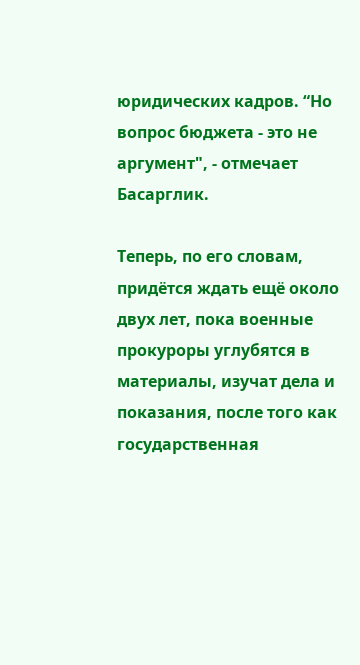юридических кадров. “Но вопрос бюджета - это не аргумент", - отмечает Басарглик.

Теперь, по его словам, придётся ждать ещё около двух лет, пока военные прокуроры углубятся в материалы, изучат дела и показания, после того как государственная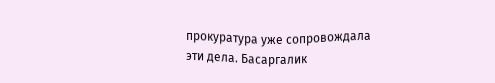прокуратура уже сопровождала эти дела. Басаргалик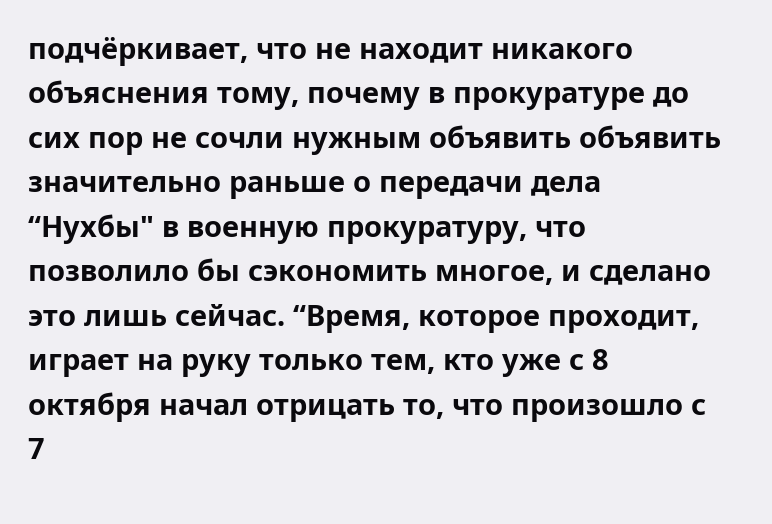подчёркивает, что не находит никакого объяснения тому, почему в прокуратуре до сих пор не сочли нужным объявить объявить значительно раньше о передачи дела “Нухбы" в военную прокуратуру, что позволило бы сэкономить многое, и сделано это лишь сейчас. “Время, которое проходит, играет на руку только тем, кто уже с 8 октября начал отрицать то, что произошло с 7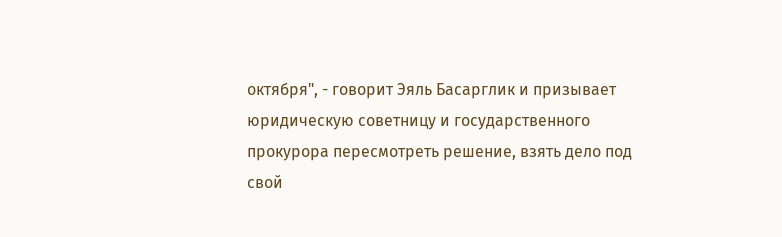октября", - говорит Эяль Басарглик и призывает юридическую советницу и государственного прокурора пересмотреть решение, взять дело под свой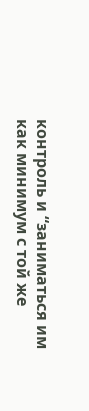контроль и “заниматься им как минимум с той же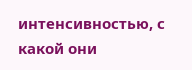интенсивностью, с какой они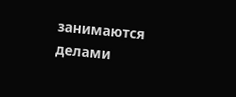занимаются делами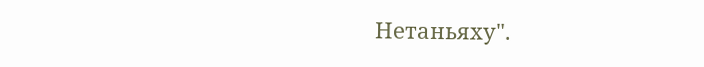Нетаньяху".